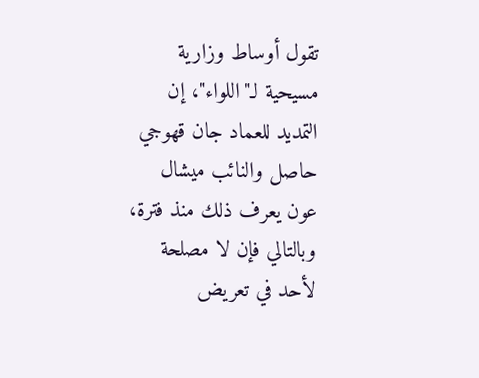تقول أوساط وزارية مسيحية لـ"اللواء"، إن التمديد للعماد جان قهوجي حاصل والنائب ميشال عون يعرف ذلك منذ فترة، وبالتالي فإن لا مصلحة لأحد في تعريض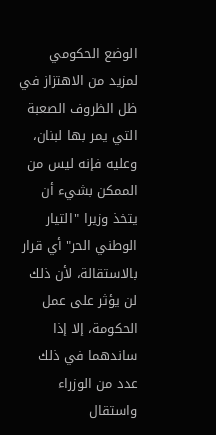الوضع الحكومي لمزيد من الاهتزاز في ظل الظروف الصعبة التي يمر بها لبنان، وعليه فإنه ليس من الممكن بشيء أن يتخذ وزيرا "التيار الوطني الحر" أي قرار بالاستقالة، لأن ذلك لن يؤثر على عمل الحكومة، إلا إذا ساندهما في ذلك عدد من الوزراء واستقال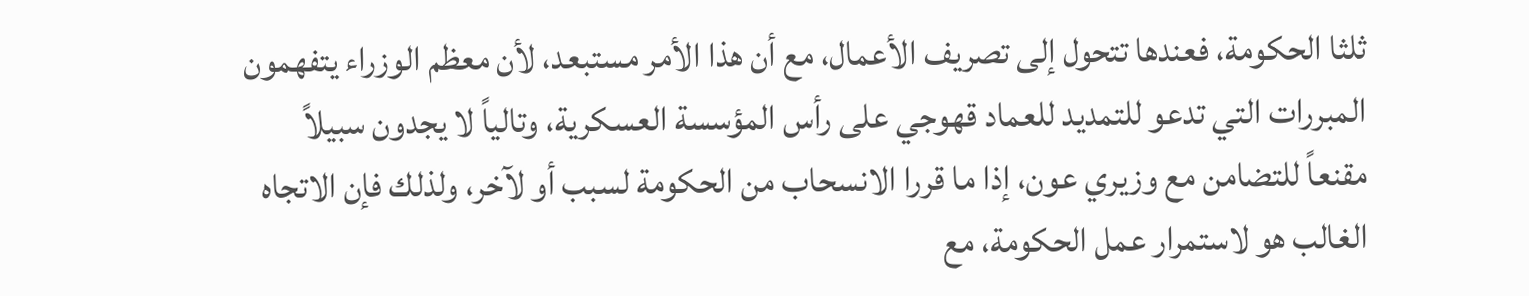ثلثا الحكومة، فعندها تتحول إلى تصريف الأعمال، مع أن هذا الأمر مستبعد، لأن معظم الوزراء يتفهمون المبررات التي تدعو للتمديد للعماد قهوجي على رأس المؤسسة العسكرية، وتالياً لا يجدون سبيلاً مقنعاً للتضامن مع وزيري عون، إذا ما قررا الانسحاب من الحكومة لسبب أو لآخر، ولذلك فإن الاتجاه الغالب هو لاستمرار عمل الحكومة، مع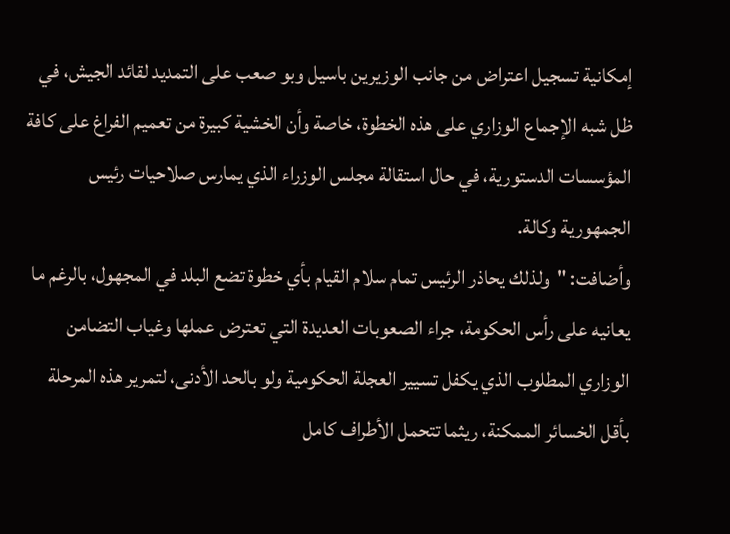إمكانية تسجيل اعتراض من جانب الوزيرين باسيل وبو صعب على التمديد لقائد الجيش، في ظل شبه الإجماع الوزاري على هذه الخطوة، خاصة وأن الخشية كبيرة من تعميم الفراغ على كافة المؤسسات الدستورية، في حال استقالة مجلس الوزراء الذي يمارس صلاحيات رئيس الجمهورية وكالة.
وأضافت: "ولذلك يحاذر الرئيس تمام سلام القيام بأي خطوة تضع البلد في المجهول، بالرغم ما يعانيه على رأس الحكومة، جراء الصعوبات العديدة التي تعترض عملها وغياب التضامن الوزاري المطلوب الذي يكفل تسيير العجلة الحكومية ولو بالحد الأدنى، لتمرير هذه المرحلة بأقل الخسائر الممكنة، ريثما تتحمل الأطراف كامل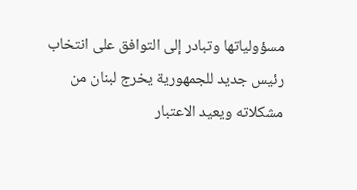مسؤولياتها وتبادر إلى التوافق على انتخاب رئيس جديد للجمهورية يخرج لبنان من مشكلاته ويعيد الاعتبار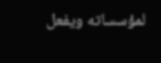لمؤسساته ويفعل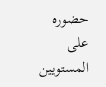حضوره على المستويين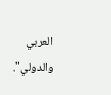العربي والدولي".